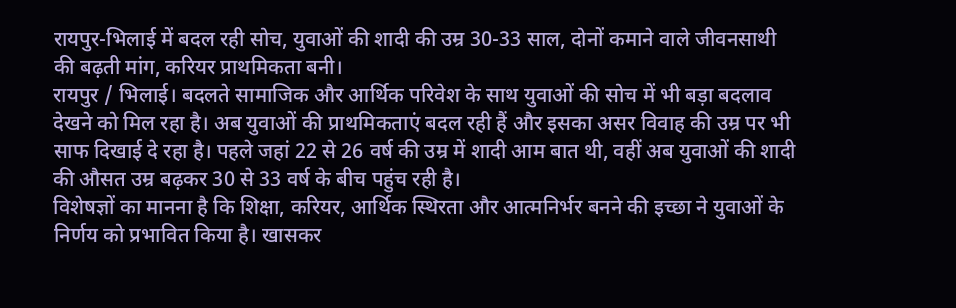रायपुर-भिलाई में बदल रही सोच, युवाओं की शादी की उम्र 30-33 साल, दोनों कमाने वाले जीवनसाथी की बढ़ती मांग, करियर प्राथमिकता बनी।
रायपुर / भिलाई। बदलते सामाजिक और आर्थिक परिवेश के साथ युवाओं की सोच में भी बड़ा बदलाव देखने को मिल रहा है। अब युवाओं की प्राथमिकताएं बदल रही हैं और इसका असर विवाह की उम्र पर भी साफ दिखाई दे रहा है। पहले जहां 22 से 26 वर्ष की उम्र में शादी आम बात थी, वहीं अब युवाओं की शादी की औसत उम्र बढ़कर 30 से 33 वर्ष के बीच पहुंच रही है।
विशेषज्ञों का मानना है कि शिक्षा, करियर, आर्थिक स्थिरता और आत्मनिर्भर बनने की इच्छा ने युवाओं के निर्णय को प्रभावित किया है। खासकर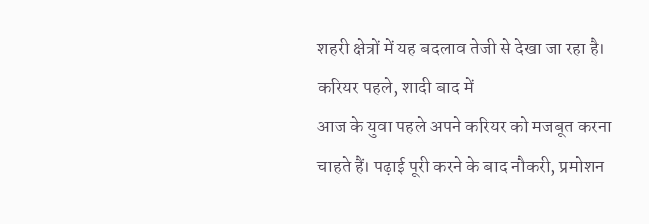शहरी क्षेत्रों में यह बदलाव तेजी से देखा जा रहा है।
करियर पहले, शादी बाद में
आज के युवा पहले अपने करियर को मजबूत करना चाहते हैं। पढ़ाई पूरी करने के बाद नौकरी, प्रमोशन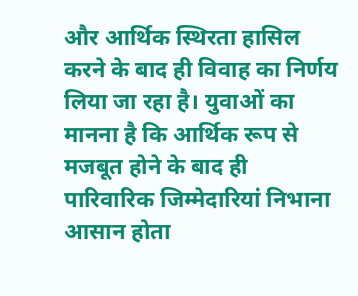और आर्थिक स्थिरता हासिल करने के बाद ही विवाह का निर्णय लिया जा रहा है। युवाओं का मानना है कि आर्थिक रूप से मजबूत होने के बाद ही पारिवारिक जिम्मेदारियां निभाना आसान होता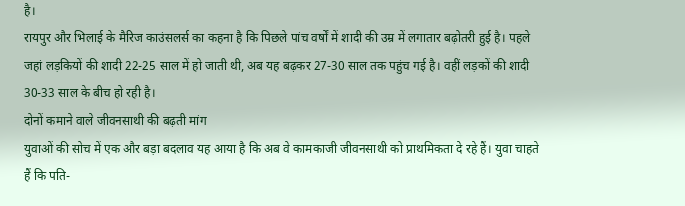है।
रायपुर और भिलाई के मैरिज काउंसलर्स का कहना है कि पिछले पांच वर्षों में शादी की उम्र में लगातार बढ़ोतरी हुई है। पहले जहां लड़कियों की शादी 22-25 साल में हो जाती थी, अब यह बढ़कर 27-30 साल तक पहुंच गई है। वहीं लड़कों की शादी 30-33 साल के बीच हो रही है।
दोनों कमाने वाले जीवनसाथी की बढ़ती मांग
युवाओं की सोच में एक और बड़ा बदलाव यह आया है कि अब वे कामकाजी जीवनसाथी को प्राथमिकता दे रहे हैं। युवा चाहते हैं कि पति-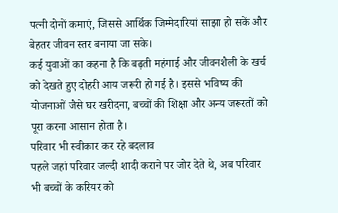पत्नी दोनों कमाएं, जिससे आर्थिक जिम्मेदारियां साझा हो सकें और बेहतर जीवन स्तर बनाया जा सके।
कई युवाओं का कहना है कि बढ़ती महंगाई और जीवनशैली के खर्च को देखते हुए दोहरी आय जरूरी हो गई है। इससे भविष्य की योजनाओं जैसे घर खरीदना, बच्चों की शिक्षा और अन्य जरूरतों को पूरा करना आसान होता है।
परिवार भी स्वीकार कर रहे बदलाव
पहले जहां परिवार जल्दी शादी कराने पर जोर देते थे, अब परिवार भी बच्चों के करियर को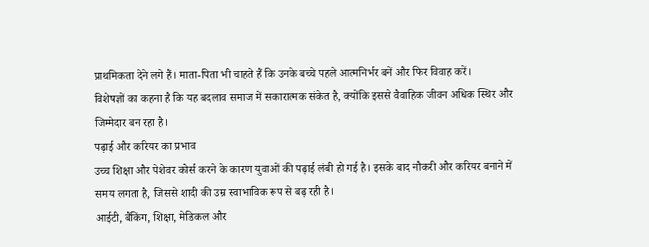प्राथमिकता देने लगे हैं। माता-पिता भी चाहते हैं कि उनके बच्चे पहले आत्मनिर्भर बनें और फिर विवाह करें।
विशेषज्ञों का कहना है कि यह बदलाव समाज में सकारात्मक संकेत है, क्योंकि इससे वैवाहिक जीवन अधिक स्थिर और जिम्मेदार बन रहा है।
पढ़ाई और करियर का प्रभाव
उच्च शिक्षा और पेशेवर कोर्स करने के कारण युवाओं की पढ़ाई लंबी हो गई है। इसके बाद नौकरी और करियर बनाने में समय लगता है, जिससे शादी की उम्र स्वाभाविक रूप से बढ़ रही है।
आईटी, बैंकिंग, शिक्षा, मेडिकल और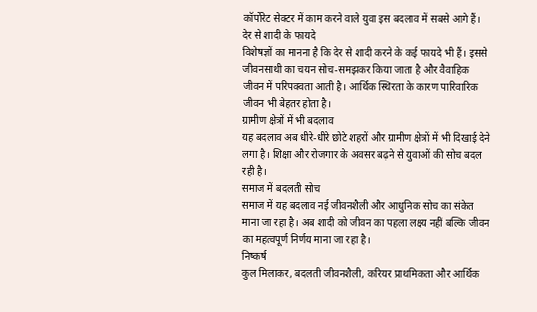कॉर्पोरेट सेक्टर में काम करने वाले युवा इस बदलाव में सबसे आगे हैं।
देर से शादी के फायदे
विशेषज्ञों का मानना है कि देर से शादी करने के कई फायदे भी हैं। इससे जीवनसाथी का चयन सोच-समझकर किया जाता है और वैवाहिक जीवन में परिपक्वता आती है। आर्थिक स्थिरता के कारण पारिवारिक जीवन भी बेहतर होता है।
ग्रामीण क्षेत्रों में भी बदलाव
यह बदलाव अब धीरे-धीरे छोटे शहरों और ग्रामीण क्षेत्रों में भी दिखाई देने लगा है। शिक्षा और रोजगार के अवसर बढ़ने से युवाओं की सोच बदल रही है।
समाज में बदलती सोच
समाज में यह बदलाव नई जीवनशैली और आधुनिक सोच का संकेत माना जा रहा है। अब शादी को जीवन का पहला लक्ष्य नहीं बल्कि जीवन का महत्वपूर्ण निर्णय माना जा रहा है।
निष्कर्ष
कुल मिलाकर, बदलती जीवनशैली, करियर प्राथमिकता और आर्थिक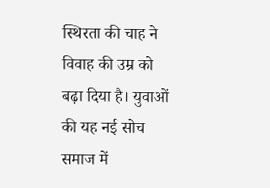स्थिरता की चाह ने विवाह की उम्र को बढ़ा दिया है। युवाओं की यह नई सोच समाज में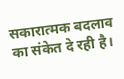सकारात्मक बदलाव का संकेत दे रही है।